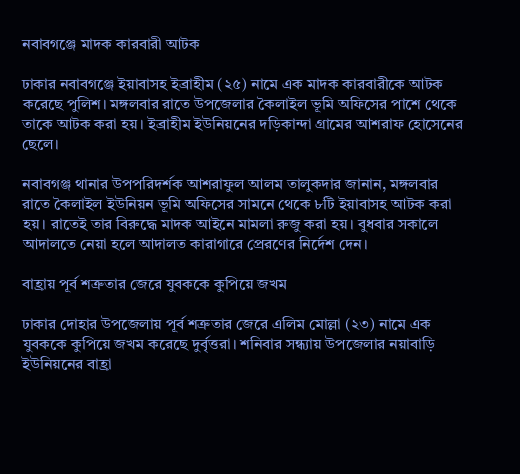নবাবগঞ্জে মাদক কারবারী আটক

ঢাকার নবাবগঞ্জে ইয়াবাসহ ইব্রাহীম (২৫) নামে এক মাদক কারবারীকে আটক করেছে পুলিশ। মঙ্গলবার রাতে উপজেলার কৈলাইল ভূমি অফিসের পাশে থেকে তাকে আটক করা হয়। ইব্রাহীম ইউনিয়নের দড়িকান্দা গ্রামের আশরাফ হোসেনের ছেলে।

নবাবগঞ্জ থানার উপপরিদর্শক আশরাফুল আলম তালুকদার জানান, মঙ্গলবার রাতে কৈলাইল ইউনিয়ন ভূমি অফিসের সামনে থেকে ৮টি ইয়াবাসহ আটক করা হয়। রাতেই তার বিরুদ্ধে মাদক আইনে মামলা রুজু করা হয়। বুধবার সকালে আদালতে নেয়া হলে আদালত কারাগারে প্রেরণের নির্দেশ দেন।

বাহ্রায় পূর্ব শত্রুতার জেরে যুবককে কুপিয়ে জখম

ঢাকার দোহার উপজেলায় পূর্ব শত্রুতার জেরে এলিম মোল্লা (২৩) নামে এক যুবককে কুপিয়ে জখম করেছে দুর্বৃত্তরা। শনিবার সন্ধ্যায় উপজেলার নয়াবাড়ি ইউনিয়নের বাহ্রা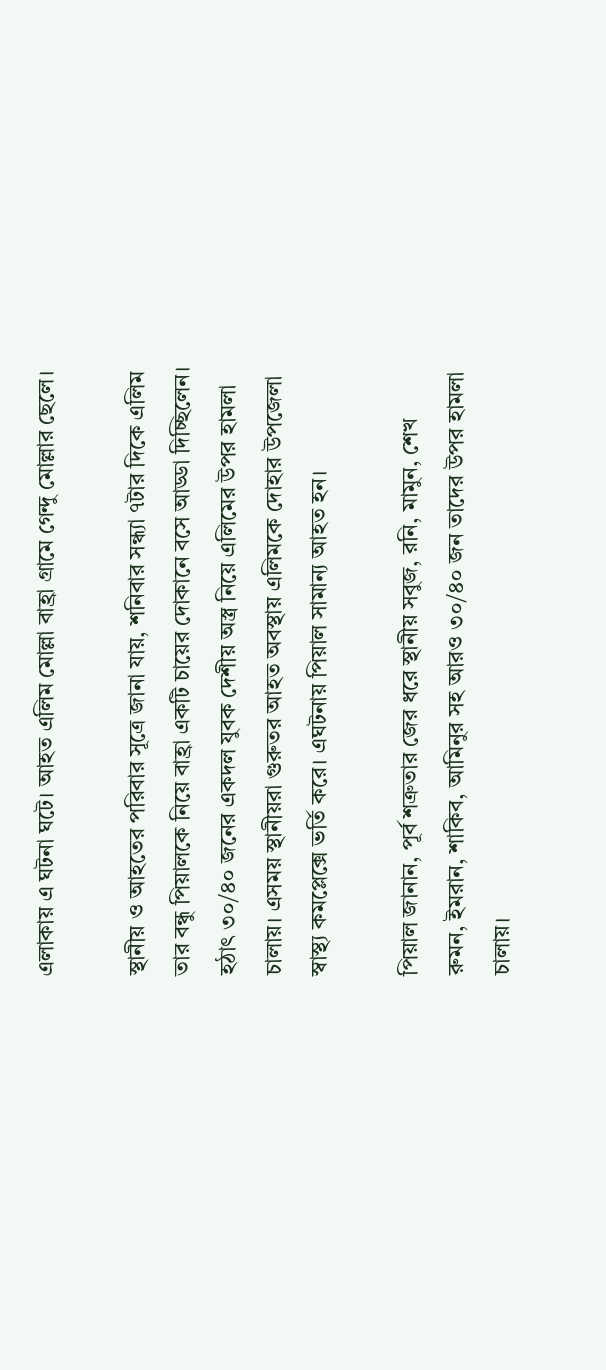এলাকায় এ ঘটনা ঘটে। আহত এলিম মোল্লা বাহ্রা গ্রামে গেন্দু মোল্লার ছেলে।

স্থানীয় ও আহতের পরিবার সূত্রে জানা যায়, শনিবার সন্ধ্যা ৭টার দিকে এলিম তার বন্ধু পিয়ালকে নিয়ে বাহ্রা একটি চায়ের দোকানে বসে আড্ডা দিচ্ছিলেন। হঠাৎ ৩০/৪০ জনের একদল যুবক দেশীয় অস্ত্র নিয়ে এলিমের উপর হামলা চালায়। এসময় স্থানীয়রা গুরুতর আহত অবস্থায় এলিমকে দোহার উপজেলা স্বাস্থ্য কমপ্লেক্সে ভর্তি করে। এঘটনায় পিয়াল সামান্য আহত হন।

পিয়াল জানান, পূর্ব শত্রুতার জের ধরে স্থানীয় সবুজ, রনি, মামুন, শেখ রুমন, ইমরান, শাকিব, আমিনুর সহ আরও ৩০/৪০ জন তাদের উপর হামলা চালায়।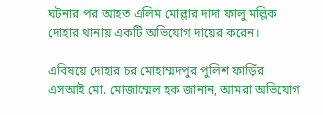ঘটনার পর আহত এলিম মোল্লার দাদা ফালু মল্লিক দোহার থানায় একটি অভিযোগ দায়ের করেন।

এবিষয়ে দোহার চর মোহাম্মদপুর পুলিশ ফাড়িঁর এসআই মো. মোজাম্মেল হক জানান, আমরা অভিযোগ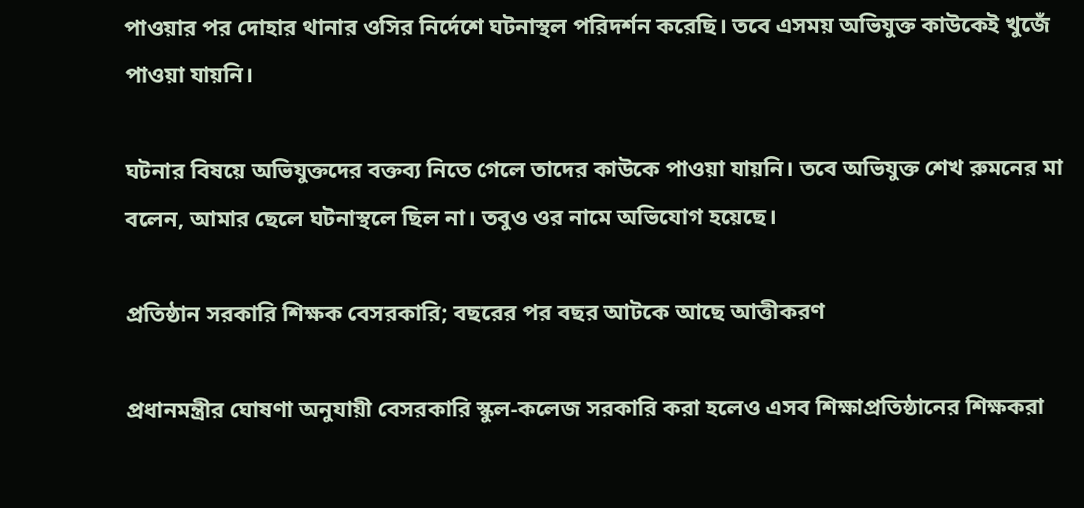পাওয়ার পর দোহার থানার ওসির নির্দেশে ঘটনাস্থল পরিদর্শন করেছি। তবে এসময় অভিযুক্ত কাউকেই খুজেঁ পাওয়া যায়নি।

ঘটনার বিষয়ে অভিযুক্তদের বক্তব্য নিতে গেলে তাদের কাউকে পাওয়া যায়নি। তবে অভিযুক্ত শেখ রুমনের মা বলেন, আমার ছেলে ঘটনাস্থলে ছিল না। তবুও ওর নামে অভিযোগ হয়েছে।

প্রতিষ্ঠান সরকারি শিক্ষক বেসরকারি; বছরের পর বছর আটকে আছে আত্তীকরণ

প্রধানমন্ত্রীর ঘোষণা অনুযায়ী বেসরকারি স্কুল-কলেজ সরকারি করা হলেও এসব শিক্ষাপ্রতিষ্ঠানের শিক্ষকরা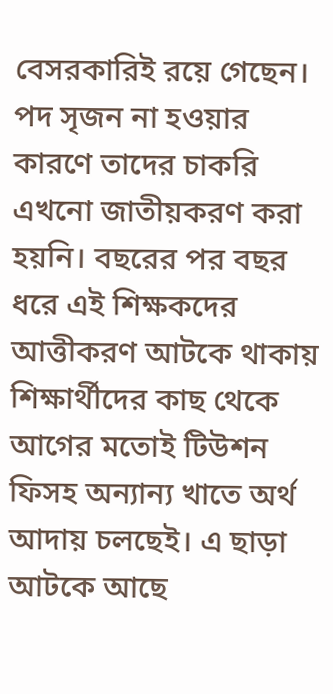বেসরকারিই রয়ে গেছেন। পদ সৃজন না হওয়ার কারণে তাদের চাকরি এখনো জাতীয়করণ করা হয়নি। বছরের পর বছর ধরে এই শিক্ষকদের আত্তীকরণ আটকে থাকায় শিক্ষার্থীদের কাছ থেকে আগের মতোই টিউশন ফিসহ অন্যান্য খাতে অর্থ আদায় চলছেই। এ ছাড়া আটকে আছে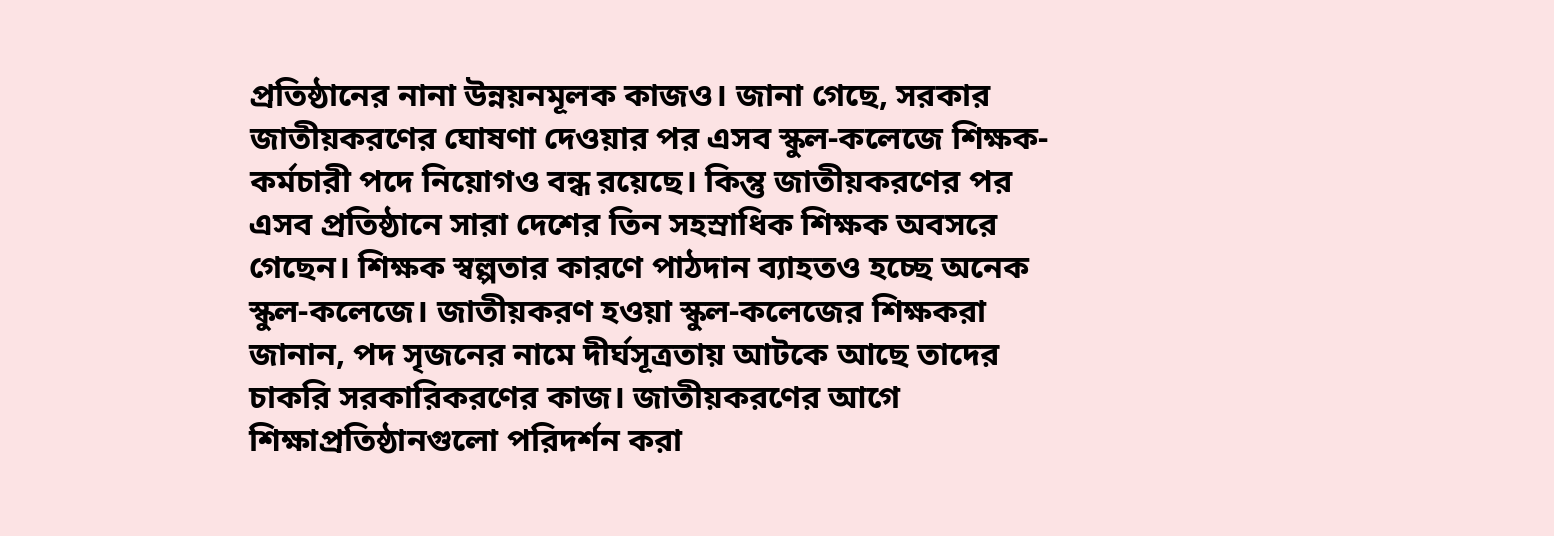প্রতিষ্ঠানের নানা উন্নয়নমূলক কাজও। জানা গেছে, সরকার জাতীয়করণের ঘোষণা দেওয়ার পর এসব স্কুল-কলেজে শিক্ষক-কর্মচারী পদে নিয়োগও বন্ধ রয়েছে। কিন্তু জাতীয়করণের পর এসব প্রতিষ্ঠানে সারা দেশের তিন সহস্রাধিক শিক্ষক অবসরে গেছেন। শিক্ষক স্বল্পতার কারণে পাঠদান ব্যাহতও হচ্ছে অনেক স্কুল-কলেজে। জাতীয়করণ হওয়া স্কুল-কলেজের শিক্ষকরা জানান, পদ সৃজনের নামে দীর্ঘসূত্রতায় আটকে আছে তাদের চাকরি সরকারিকরণের কাজ। জাতীয়করণের আগে শিক্ষাপ্রতিষ্ঠানগুলো পরিদর্শন করা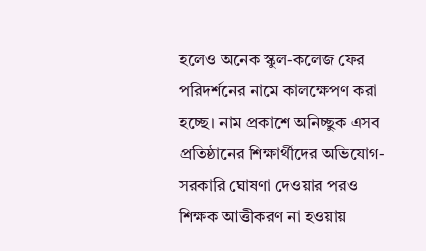হলেও অনেক স্কুল-কলেজ ফের পরিদর্শনের নামে কালক্ষেপণ করা হচ্ছে। নাম প্রকাশে অনিচ্ছুক এসব প্রতিষ্ঠানের শিক্ষার্থীদের অভিযোগ- সরকারি ঘোষণা দেওয়ার পরও শিক্ষক আত্তীকরণ না হওয়ায়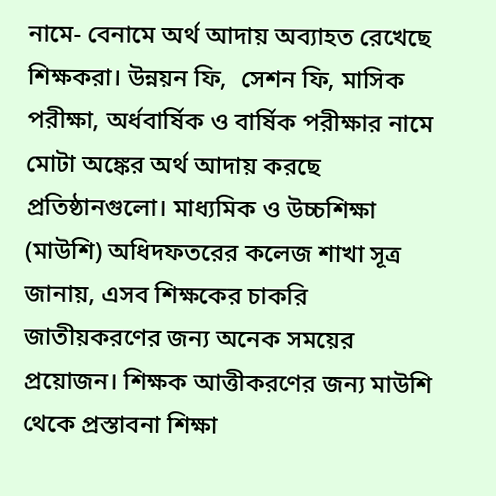নামে- বেনামে অর্থ আদায় অব্যাহত রেখেছে শিক্ষকরা। উন্নয়ন ফি,  সেশন ফি, মাসিক পরীক্ষা, অর্ধবার্ষিক ও বার্ষিক পরীক্ষার নামে  মোটা অঙ্কের অর্থ আদায় করছে প্রতিষ্ঠানগুলো। মাধ্যমিক ও উচ্চশিক্ষা (মাউশি) অধিদফতরের কলেজ শাখা সূত্র জানায়, এসব শিক্ষকের চাকরি জাতীয়করণের জন্য অনেক সময়ের প্রয়োজন। শিক্ষক আত্তীকরণের জন্য মাউশি থেকে প্রস্তাবনা শিক্ষা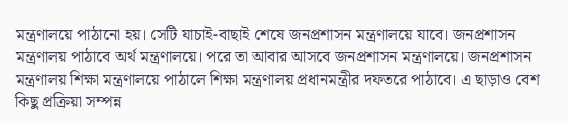মন্ত্রণালয়ে পাঠানো হয়। সেটি যাচাই-বাছাই শেষে জনপ্রশাসন মন্ত্রণালয়ে যাবে। জনপ্রশাসন মন্ত্রণালয় পাঠাবে অর্থ মন্ত্রণালয়ে। পরে তা আবার আসবে জনপ্রশাসন মন্ত্রণালয়ে। জনপ্রশাসন মন্ত্রণালয় শিক্ষা মন্ত্রণালয়ে পাঠালে শিক্ষা মন্ত্রণালয় প্রধানমন্ত্রীর দফতরে পাঠাবে। এ ছাড়াও বেশ কিছু প্রক্রিয়া সম্পন্ন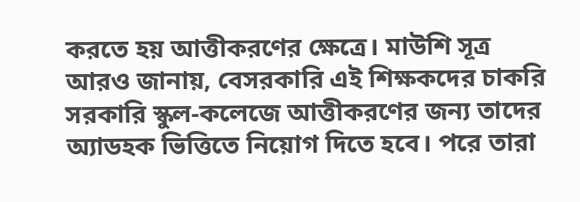করতে হয় আত্তীকরণের ক্ষেত্রে। মাউশি সূত্র আরও জানায়, বেসরকারি এই শিক্ষকদের চাকরি সরকারি স্কুল-কলেজে আত্তীকরণের জন্য তাদের অ্যাডহক ভিত্তিতে নিয়োগ দিতে হবে। পরে তারা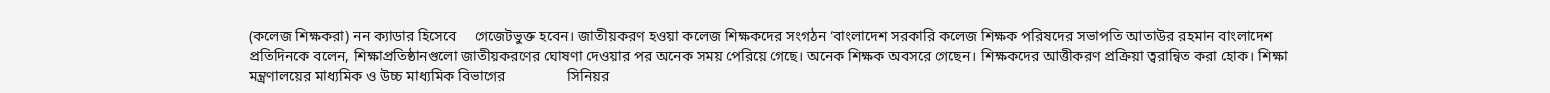(কলেজ শিক্ষকরা) নন ক্যাডার হিসেবে     গেজেটভুক্ত হবেন। জাতীয়করণ হওয়া কলেজ শিক্ষকদের সংগঠন ‘বাংলাদেশ সরকারি কলেজ শিক্ষক পরিষদের সভাপতি আতাউর রহমান বাংলাদেশ প্রতিদিনকে বলেন, শিক্ষাপ্রতিষ্ঠানগুলো জাতীয়করণের ঘোষণা দেওয়ার পর অনেক সময় পেরিয়ে গেছে। অনেক শিক্ষক অবসরে গেছেন। শিক্ষকদের আত্তীকরণ প্রক্রিয়া ত্বরান্বিত করা হোক। শিক্ষা মন্ত্রণালয়ের মাধ্যমিক ও উচ্চ মাধ্যমিক বিভাগের                 সিনিয়র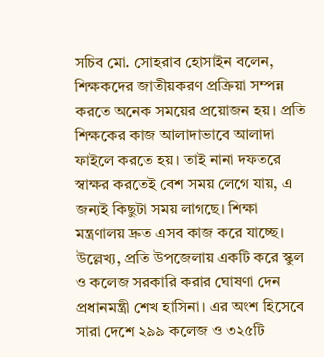সচিব মো. সোহরাব হোসাইন বলেন, শিক্ষকদের জাতীয়করণ প্রক্রিয়া সম্পন্ন করতে অনেক সময়ের প্রয়োজন হয়। প্রতি শিক্ষকের কাজ আলাদাভাবে আলাদা ফাইলে করতে হয়। তাই নানা দফতরে স্বাক্ষর করতেই বেশ সময় লেগে যায়, এ জন্যই কিছুটা সময় লাগছে। শিক্ষা মন্ত্রণালয় দ্রুত এসব কাজ করে যাচ্ছে। উল্লেখ্য, প্রতি উপজেলায় একটি করে স্কুল ও কলেজ সরকারি করার ঘোষণা দেন প্রধানমন্ত্রী শেখ হাসিনা। এর অংশ হিসেবে সারা দেশে ২৯৯ কলেজ ও ৩২৫টি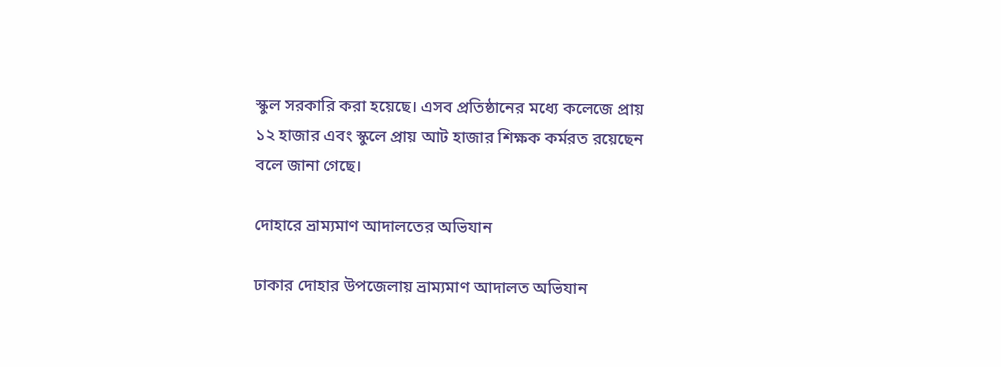স্কুল সরকারি করা হয়েছে। এসব প্রতিষ্ঠানের মধ্যে কলেজে প্রায় ১২ হাজার এবং স্কুলে প্রায় আট হাজার শিক্ষক কর্মরত রয়েছেন বলে জানা গেছে।

দোহারে ভ্রাম্যমাণ আদালতের অভিযান

ঢাকার দোহার উপজেলায় ভ্রাম্যমাণ আদালত অভিযান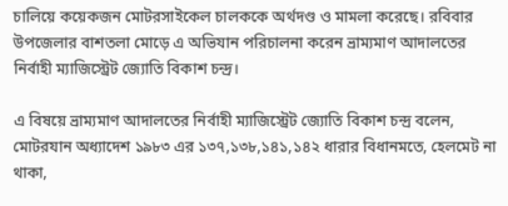চালিয়ে কয়েকজন মোটরসাইকেল চালককে অর্থদণ্ড ও মামলা করেছে। রবিবার উপজেলার বাশতলা মোড়ে এ অভিযান পরিচালনা করেন ভ্রাম্যমাণ আদালতের নির্বাহী ম্যাজিস্ট্রেট জ্যোতি বিকাশ চন্দ্র।

এ বিষয়ে ভ্রাম্যমাণ আদালতের নির্বাহী ম্যাজিস্ট্রেট জ্যোতি বিকাশ চন্দ্র বলেন, মোটরযান অধ্যাদেশ ১৯৮৩ এর ১৩৭,১৩৮,১৪১,১৪২ ধারার বিধানমতে, হেলমেট না থাকা,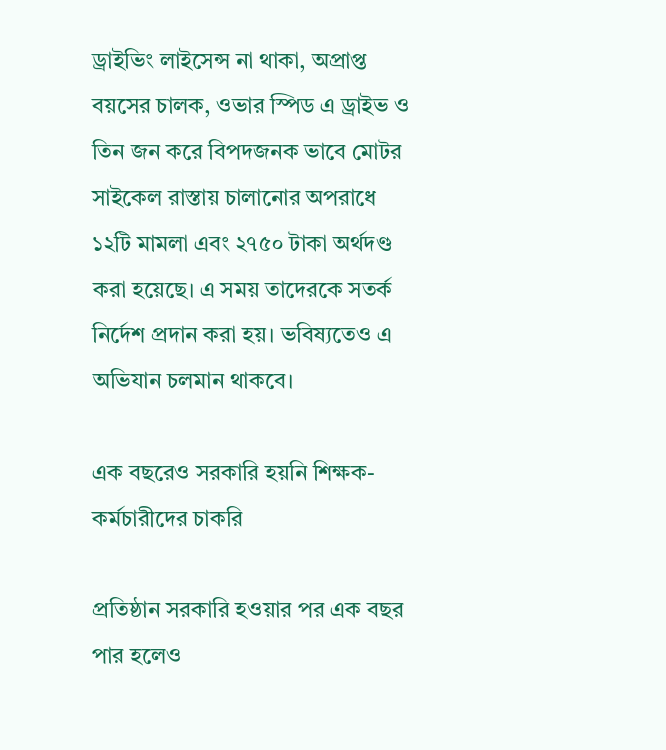ড্রাইভিং লাইসেন্স না থাকা, অপ্রাপ্ত বয়সের চালক, ওভার স্পিড এ ড্রাইভ ও তিন জন করে বিপদজনক ভাবে মোটর সাইকেল রাস্তায় চালানোর অপরাধে ১২টি মামলা এবং ২৭৫০ টাকা অর্থদণ্ড করা হয়েছে। এ সময় তাদেরকে সতর্ক নির্দেশ প্রদান করা হয়। ভবিষ্যতেও এ অভিযান চলমান থাকবে।

এক বছরেও সরকারি হয়নি শিক্ষক-কর্মচারীদের চাকরি

প্রতিষ্ঠান সরকারি হওয়ার পর এক বছর পার হলেও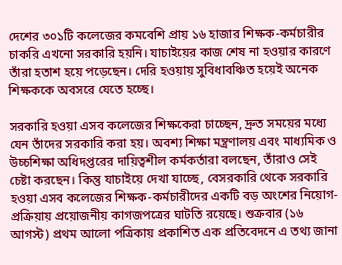দেশের ৩০১টি কলেজের কমবেশি প্রায় ১৬ হাজার শিক্ষক-কর্মচারীর চাকরি এখনো সরকারি হয়নি। যাচাইয়ের কাজ শেষ না হওয়ার কারণে তাঁরা হতাশ হয়ে পড়েছেন। দেরি হওয়ায় সুবিধাবঞ্চিত হয়েই অনেক শিক্ষককে অবসরে যেতে হচ্ছে।

সরকারি হওয়া এসব কলেজের শিক্ষকেরা চাচ্ছেন, দ্রুত সময়ের মধ্যে যেন তাঁদের সরকারি করা হয়। অবশ্য শিক্ষা মন্ত্রণালয় এবং মাধ্যমিক ও উচ্চশিক্ষা অধিদপ্তরের দায়িত্বশীল কর্মকর্তারা বলছেন, তাঁরাও সেই চেষ্টা করছেন। কিন্তু যাচাইয়ে দেখা যাচ্ছে, বেসরকারি থেকে সরকারি হওয়া এসব কলেজের শিক্ষক-কর্মচারীদের একটি বড় অংশের নিয়োগ-প্রক্রিয়ায় প্রয়োজনীয় কাগজপত্রের ঘাটতি রয়েছে। শুক্রবার (১৬ আগস্ট) প্রথম আলো পত্রিকায় প্রকাশিত এক প্রতিবেদনে এ তথ্য জানা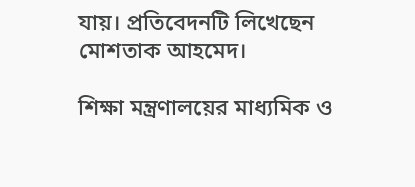যায়। প্রতিবেদনটি লিখেছেন মোশতাক আহমেদ।

শিক্ষা মন্ত্রণালয়ের মাধ্যমিক ও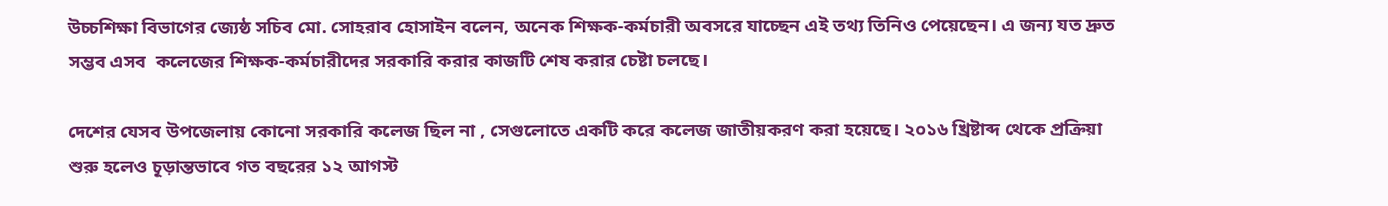উচ্চশিক্ষা বিভাগের জ্যেষ্ঠ সচিব মো. সোহরাব হোসাইন বলেন, অনেক শিক্ষক-কর্মচারী অবসরে যাচ্ছেন এই তথ্য তিনিও পেয়েছেন। এ জন্য যত দ্রুত সম্ভব এসব  কলেজের শিক্ষক-কর্মচারীদের সরকারি করার কাজটি শেষ করার চেষ্টা চলছে।

দেশের যেসব উপজেলায় কোনো সরকারি কলেজ ছিল না , সেগুলোতে একটি করে কলেজ জাতীয়করণ করা হয়েছে। ২০১৬ খ্রিষ্টাব্দ থেকে প্রক্রিয়া শুরু হলেও চূড়ান্তভাবে গত বছরের ১২ আগস্ট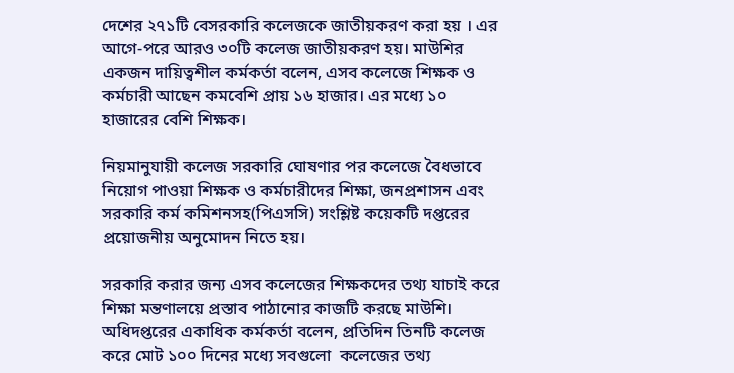দেশের ২৭১টি বেসরকারি কলেজকে জাতীয়করণ করা হয় । এর আগে-পরে আরও ৩০টি কলেজ জাতীয়করণ হয়। মাউশির একজন দায়িত্বশীল কর্মকর্তা বলেন, এসব কলেজে শিক্ষক ও কর্মচারী আছেন কমবেশি প্রায় ১৬ হাজার। এর মধ্যে ১০ হাজারের বেশি শিক্ষক।

নিয়মানুযায়ী কলেজ সরকারি ঘোষণার পর কলেজে বৈধভাবে নিয়োগ পাওয়া শিক্ষক ও কর্মচারীদের শিক্ষা, জনপ্রশাসন এবং সরকারি কর্ম কমিশনসহ(পিএসসি) সংশ্লিষ্ট কয়েকটি দপ্তরের প্রয়োজনীয় অনুমোদন নিতে হয়।

সরকারি করার জন্য এসব কলেজের শিক্ষকদের তথ্য যাচাই করে শিক্ষা মন্তণালয়ে প্রস্তাব পাঠানোর কাজটি করছে মাউশি। অধিদপ্তরের একাধিক কর্মকর্তা বলেন, প্রতিদিন তিনটি কলেজ করে মোট ১০০ দিনের মধ্যে সবগুলো  কলেজের তথ্য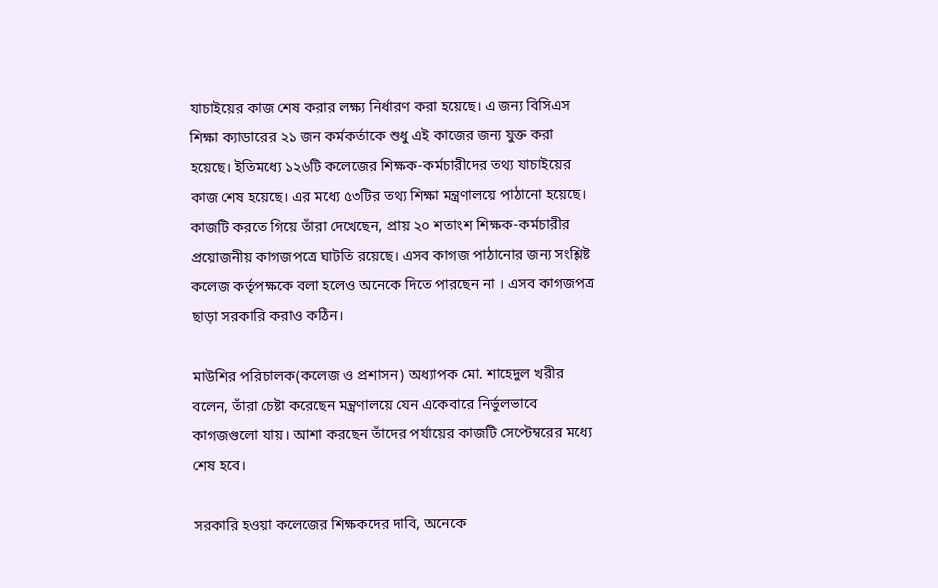যাচাইয়ের কাজ শেষ করার লক্ষ্য নির্ধারণ করা হয়েছে। এ জন্য বিসিএস শিক্ষা ক্যাডারের ২১ জন কর্মকর্তাকে শুধু এই কাজের জন্য যুক্ত করা হয়েছে। ইতিমধ্যে ১২৬টি কলেজের শিক্ষক-কর্মচারীদের তথ্য যাচাইয়ের কাজ শেষ হয়েছে। এর মধ্যে ৫৩টির তথ্য শিক্ষা মন্ত্রণালয়ে পাঠানো হয়েছে। কাজটি করতে গিয়ে তাঁরা দেখেছেন, প্রায় ২০ শতাংশ শিক্ষক-কর্মচারীর প্রয়োজনীয় কাগজপত্রে ঘাটতি রয়েছে। এসব কাগজ পাঠানোর জন্য সংশ্লিষ্ট কলেজ কর্তৃপক্ষকে বলা হলেও অনেকে দিতে পারছেন না । এসব কাগজপত্র ছাড়া সরকারি করাও কঠিন।

মাউশির পরিচালক(কলেজ ও প্রশাসন) অধ্যাপক মো. শাহেদুল খরীর বলেন, তাঁরা চেষ্টা করেছেন মন্ত্রণালয়ে যেন একেবারে নির্ভুলভাবে কাগজগুলো যায়। আশা করছেন তাঁদের পর্যায়ের কাজটি সেপ্টেম্বরের মধ্যে শেষ হবে।

সরকারি হওয়া কলেজের শিক্ষকদের দাবি, অনেকে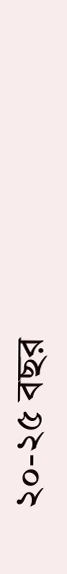২০-২৫ বছর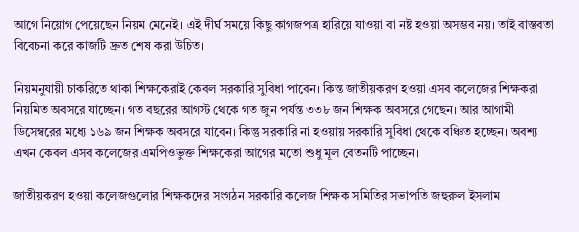আগে নিয়োগ পেয়েছেন নিয়ম মেনেই। এই দীর্ঘ সময়ে কিছু কাগজপত্র হারিয়ে যাওয়া বা নষ্ট হওয়া অসম্ভব নয়। তাই বাস্তবতা বিবেচনা করে কাজটি দ্রুত শেষ করা উচিত।

নিয়মনুযায়ী চাকরিতে থাকা শিক্ষকেরাই কেবল সরকারি সুবিধা পাবেন। কিন্ত জাতীয়করণ হওয়া এসব কলেজের শিক্ষকরা নিয়মিত অবসরে যাচ্ছেন। গত বছরের আগস্ট থেকে গত জুন পর্যন্ত ৩৩৮ জন শিক্ষক অবসরে গেছেন। আর আগামী ডিসেম্বরের মধ্যে ১৬৯ জন শিক্ষক অবসরে যাবেন। কিন্তু সরকারি না হওয়ায় সরকারি সুবিধা থেকে বঞ্চিত হচ্ছেন। অবশ্য এখন কেবল এসব কলেজের এমপিওভুক্ত শিক্ষকেরা আগের মতো শুধু মূল বেতনটি পাচ্ছেন।

জাতীয়করণ হওয়া কলেজগুলোর শিক্ষকদের সংগঠন সরকারি কলেজ শিক্ষক সমিতির সভাপতি জহুরুল ইসলাম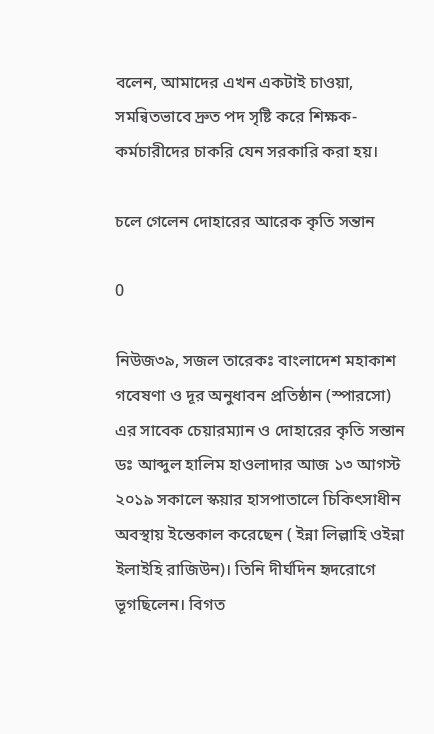বলেন, আমাদের এখন একটাই চাওয়া, সমন্বিতভাবে দ্রুত পদ সৃষ্টি করে শিক্ষক-কর্মচারীদের চাকরি যেন সরকারি করা হয়।

চলে গেলেন দোহারের আরেক কৃতি সন্তান

0

নিউজ৩৯, সজল তারেকঃ বাংলাদেশ মহাকাশ গবেষণা ও দূর অনুধাবন প্রতিষ্ঠান (স্পারসো) এর সাবেক চেয়ারম্যান ও দোহারের কৃতি সন্তান ডঃ আব্দুল হালিম হাওলাদার আজ ১৩ আগস্ট ২০১৯ সকালে স্কয়ার হাসপাতালে চিকিৎসাধীন অবস্থায় ইন্তেকাল করেছেন ( ইন্না লিল্লাহি ওইন্না ইলাইহি রাজিউন)। তিনি দীর্ঘদিন হৃদরোগে ভূগছিলেন। বিগত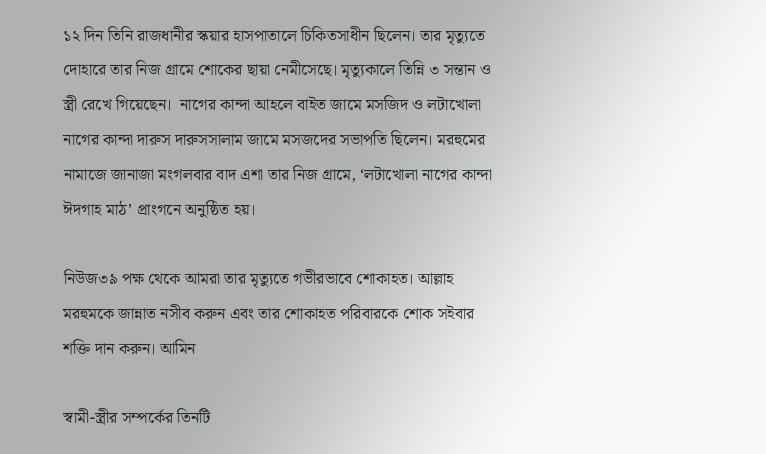১২ দিন তিনি রাজধানীর স্কয়ার হাসপাতালে চিকিতসাধীন ছিলেন। তার মৃত্যুতে দোহারে তার নিজ গ্রামে শোকের ছায়া নেমীসেছে। মৃত্যুকালে তিন্নি ৩ সন্তান ও স্ত্রী রেখে গিয়েছেন।  নাগের কান্দা আহলে বাইত জামে মসজিদ ও লটাখোলা নাগের কান্দা দারুস দারুসসালাম জামে মসজদের সভাপতি ছিলেন। মরহুমের নামাজে জানাজা মংগলবার বাদ এশা তার নিজ গ্রামে, ‘লটাখোলা নাগের কান্দা ঈদগাহ মাঠ’ প্রাংগনে অনুষ্ঠিত হয়।

নিউজ৩৯ পক্ষ থেকে আমরা তার মৃত্যুতে গভীরভাবে শোকাহত। আল্লাহ মরহুমকে জান্নাত নসীব করুন এবং তার শোকাহত পরিবারকে শোক সইবার শক্তি দান করুন। আমিন

স্বামী-স্ত্রীর সম্পর্কের তিনটি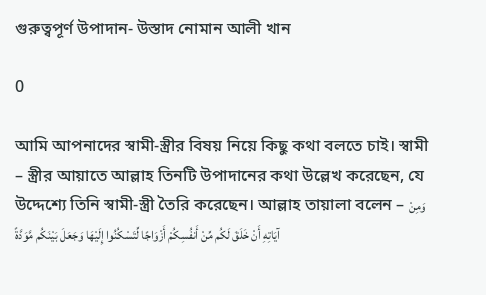গুরুত্বপূর্ণ উপাদান- উস্তাদ নোমান আলী খান

0

আমি আপনাদের স্বামী-স্ত্রীর বিষয় নিয়ে কিছু কথা বলতে চাই। স্বামী – স্ত্রীর আয়াতে আল্লাহ তিনটি উপাদানের কথা উল্লেখ করেছেন, যে উদ্দেশ্যে তিনি স্বামী-স্ত্রী তৈরি করেছেন। আল্লাহ তায়ালা বলেন – وَمِنْ آيَاتِهِ أَنْ خَلَقَ لَكُم مِّنْ أَنفُسِكُمْ أَزْوَاجًا لِّتَسْكُنُوا إِلَيْهَا وَجَعَلَ بَيْنَكُم مَّوَدَّةً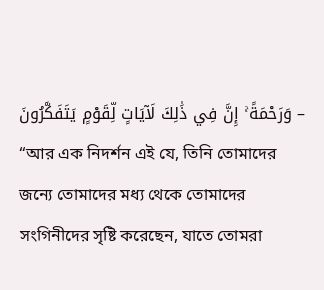وَرَحْمَةً ۚ إِنَّ فِي ذَٰلِكَ لَآيَاتٍ لِّقَوْمٍ يَتَفَكَّرُونَ – “আর এক নিদর্শন এই যে, তিনি তোমাদের জন্যে তোমাদের মধ্য থেকে তোমাদের সংগিনীদের সৃষ্টি করেছেন, যাতে তোমরা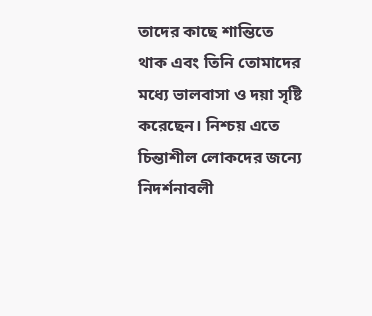তাদের কাছে শান্তিতে থাক এবং তিনি তোমাদের মধ্যে ভালবাসা ও দয়া সৃষ্টি করেছেন। নিশ্চয় এতে চিন্তাশীল লোকদের জন্যে নিদর্শনাবলী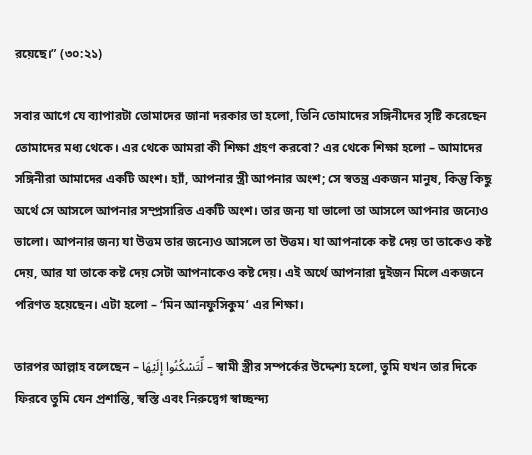রয়েছে।” (৩০:২১)

সবার আগে যে ব্যাপারটা তোমাদের জানা দরকার তা হলো, তিনি তোমাদের সঙ্গিনীদের সৃষ্টি করেছেন তোমাদের মধ্য থেকে। এর থেকে আমরা কী শিক্ষা গ্রহণ করবো? এর থেকে শিক্ষা হলো – আমাদের সঙ্গিনীরা আমাদের একটি অংশ। হ্যাঁ, আপনার স্ত্রী আপনার অংশ; সে স্বতন্ত্র একজন মানুষ, কিন্তু কিছু অর্থে সে আসলে আপনার সম্প্রসারিত একটি অংশ। তার জন্য যা ভালো তা আসলে আপনার জন্যেও ভালো। আপনার জন্য যা উত্তম তার জন্যেও আসলে তা উত্তম। যা আপনাকে কষ্ট দেয় তা তাকেও কষ্ট দেয়, আর যা তাকে কষ্ট দেয় সেটা আপনাকেও কষ্ট দেয়। এই অর্থে আপনারা দুইজন মিলে একজনে পরিণত হয়েছেন। এটা হলো – ‘মিন আনফুসিকুম’ এর শিক্ষা।

তারপর আল্লাহ বলেছেন – لِّتَسْكُنُوا إِلَيْهَا – স্বামী স্ত্রীর সম্পর্কের উদ্দেশ্য হলো, তুমি যখন তার দিকে ফিরবে তুমি যেন প্রশান্তি, স্বস্তি এবং নিরুদ্বেগ স্বাচ্ছন্দ্য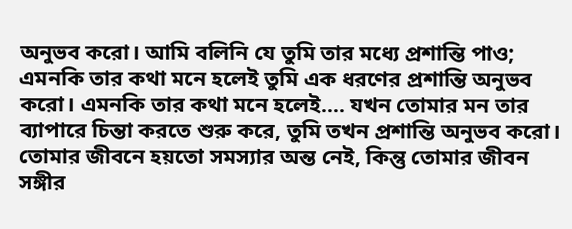অনুভব করো। আমি বলিনি যে তুমি তার মধ্যে প্রশান্তি পাও; এমনকি তার কথা মনে হলেই তুমি এক ধরণের প্রশান্তি অনুভব করো। এমনকি তার কথা মনে হলেই…. যখন তোমার মন তার ব্যাপারে চিন্তা করতে শুরু করে, তুমি তখন প্রশান্তি অনুভব করো। তোমার জীবনে হয়তো সমস্যার অন্ত নেই, কিন্তু তোমার জীবন সঙ্গীর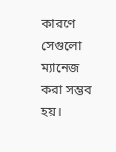কারণে সেগুলো ম্যানেজ করা সম্ভব হয়।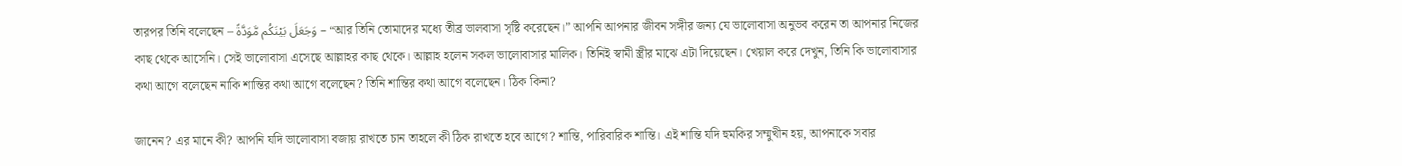তারপর তিনি বলেছেন – وَجَعَلَ بَيْنَكُم مَّوَدَّةً – “আর তিনি তোমাদের মধ্যে তীব্র ভালবাসা সৃষ্টি করেছেন।” আপনি আপনার জীবন সঙ্গীর জন্য যে ভালোবাসা অনুভব করেন তা আপনার নিজের কাছ থেকে আসেনি। সেই ভালোবাসা এসেছে আল্লাহর কাছ থেকে। আল্লাহ হলেন সকল ভালোবাসার মালিক। তিনিই স্বামী স্ত্রীর মাঝে এটা দিয়েছেন। খেয়াল করে দেখুন, তিনি কি ভালোবাসার কথা আগে বলেছেন নাকি শান্তির কথা আগে বলেছেন? তিনি শান্তির কথা আগে বলেছেন। ঠিক কিনা?

জানেন? এর মানে কী? আপনি যদি ভালোবাসা বজায় রাখতে চান তাহলে কী ঠিক রাখতে হবে আগে? শান্তি, পারিবারিক শান্তি। এই শান্তি যদি হুমকির সম্মুখীন হয়, আপনাকে সবার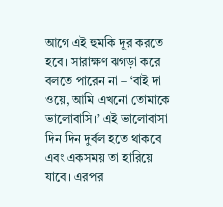আগে এই হুমকি দূর করতে হবে। সারাক্ষণ ঝগড়া করে বলতে পারেন না – ‘বাই দা ওয়ে, আমি এখনো তোমাকে ভালোবাসি।’ এই ভালোবাসা দিন দিন দুর্বল হতে থাকবে এবং একসময় তা হারিয়ে যাবে। এরপর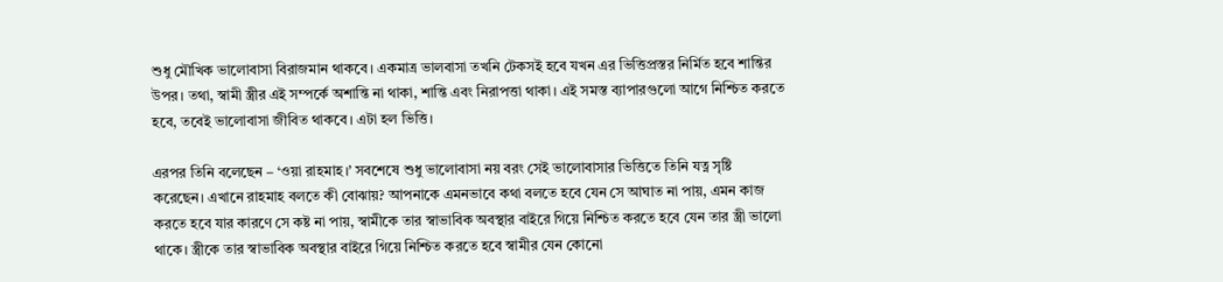শুধু মৌখিক ভালোবাসা বিরাজমান থাকবে। একমাত্র ভালবাসা তখনি টেকসই হবে যখন এর ভিত্তিপ্রস্তর নির্মিত হবে শান্তির উপর। তথা, স্বামী স্ত্রীর এই সম্পর্কে অশান্তি না থাকা, শান্তি এবং নিরাপত্তা থাকা। এই সমস্ত ব্যাপারগুলো আগে নিশ্চিত করতে হবে, তবেই ভালোবাসা জীবিত থাকবে। এটা হল ভিত্তি।

এরপর তিনি বলেছেন – ‘ওয়া রাহমাহ।’ সবশেষে শুধু ভালোবাসা নয় বরং সেই ভালোবাসার ভিত্তিতে তিনি যত্ন সৃষ্টি করেছেন। এখানে রাহমাহ বলতে কী বোঝায়? আপনাকে এমনভাবে কথা বলতে হবে যেন সে আঘাত না পায়, এমন কাজ করতে হবে যার কারণে সে কষ্ট না পায়, স্বামীকে তার স্বাভাবিক অবস্থার বাইরে গিয়ে নিশ্চিত করতে হবে যেন তার স্ত্রী ভালো থাকে। স্ত্রীকে তার স্বাভাবিক অবস্থার বাইরে গিয়ে নিশ্চিত করতে হবে স্বামীর যেন কোনো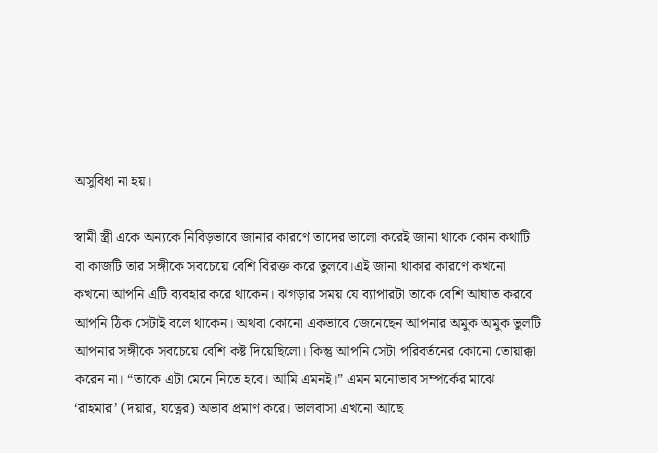অসুবিধা না হয়।

স্বামী স্ত্রী একে অন্যকে নিবিড়ভাবে জানার কারণে তাদের ভালো করেই জানা থাকে কোন কথাটি বা কাজটি তার সঙ্গীকে সবচেয়ে বেশি বিরক্ত করে তুলবে।এই জানা থাকার কারণে কখনো কখনো আপনি এটি ব্যবহার করে থাকেন। ঝগড়ার সময় যে ব্যাপারটা তাকে বেশি আঘাত করবে আপনি ঠিক সেটাই বলে থাকেন। অথবা কোনো একভাবে জেনেছেন আপনার অমুক অমুক ভুলটি আপনার সঙ্গীকে সবচেয়ে বেশি কষ্ট দিয়েছিলো। কিন্তু আপনি সেটা পরিবর্তনের কোনো তোয়াক্কা করেন না। “তাকে এটা মেনে নিতে হবে। আমি এমনই।” এমন মনোভাব সম্পর্কের মাঝে ‘রাহমার’ (দয়ার, যত্নের) অভাব প্রমাণ করে। ভালবাসা এখনো আছে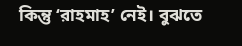কিন্তু ‘রাহমাহ’ নেই। বুঝতে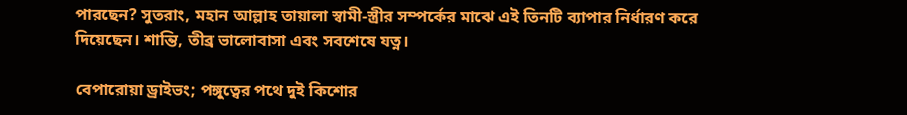পারছেন? সুতরাং, মহান আল্লাহ তায়ালা স্বামী-স্ত্রীর সম্পর্কের মাঝে এই তিনটি ব্যাপার নির্ধারণ করে দিয়েছেন। শান্তি, তীব্র ভালোবাসা এবং সবশেষে যত্ন।

বেপারোয়া ড্রাইভং; পঙ্গুত্বের পথে দুই কিশোর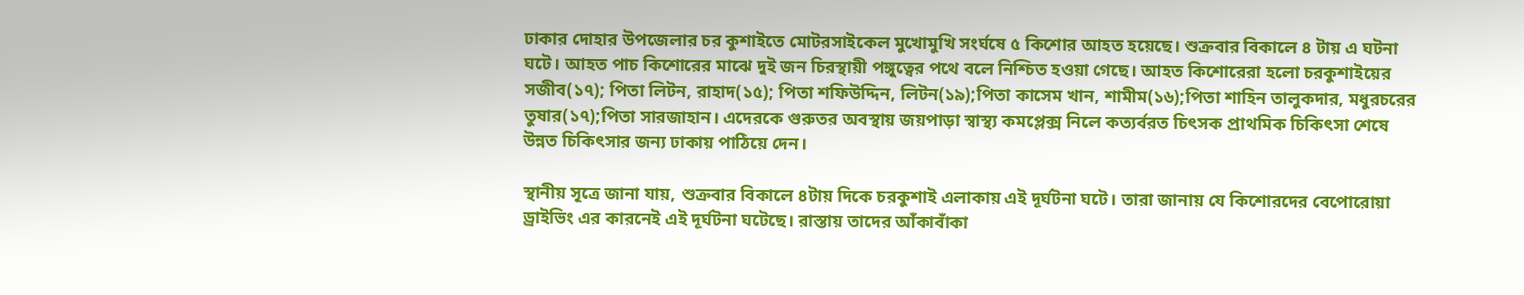ঢাকার দোহার উপজেলার চর কুশাইতে মোটরসাইকেল মুখোমুখি সংর্ঘষে ৫ কিশোর আহত হয়েছে। শুক্রবার বিকালে ৪ টায় এ ঘটনা ঘটে। আহত পাচ কিশোরের মাঝে দুই জন চিরস্থায়ী পঙ্গুত্বের পথে বলে নিশ্চিত হওয়া গেছে। আহত কিশোরেরা হলো চরকুশাইয়ের সজীব(১৭); পিতা লিটন, রাহাদ(১৫); পিতা শফিউদ্দিন, লিটন(১৯);পিতা কাসেম খান, শামীম(১৬);পিতা শাহিন তালুকদার, মধুরচরের তুষার(১৭);পিতা সারজাহান। এদেরকে গুরুতর অবস্থায় জয়পাড়া স্বাস্থ্য কমপ্লেক্স নিলে কত্যর্বরত চিৎসক প্রাথমিক চিকিৎসা শেষে উন্নত চিকিৎসার জন্য ঢাকায় পাঠিয়ে দেন।

স্থানীয় সূত্রে জানা যায়, শুক্রবার বিকালে ৪টায় দিকে চরকুশাই এলাকায় এই দূর্ঘটনা ঘটে। তারা জানায় যে কিশোরদের বেপোরোয়া ড্রাইভিং এর কারনেই এই দূর্ঘটনা ঘটেছে। রাস্তায় তাদের আঁকাবাঁকা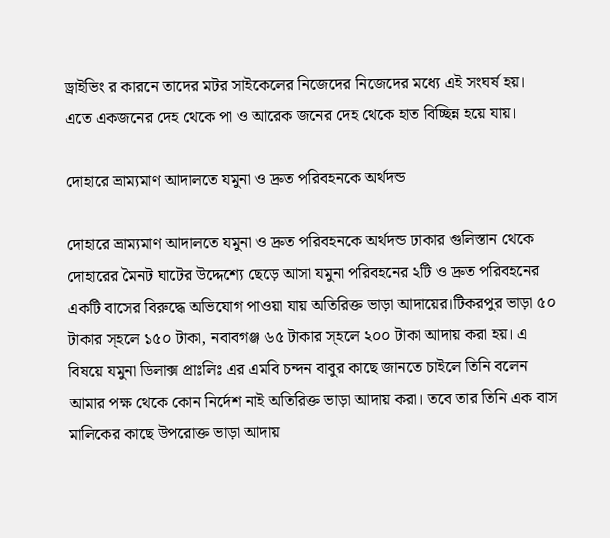ড্রাইভিং র কারনে তাদের মটর সাইকেলের নিজেদের নিজেদের মধ্যে এই সংঘর্ষ হয়। এতে একজনের দেহ থেকে পা ও আরেক জনের দেহ থেকে হাত বিচ্ছিন্ন হয়ে যায়।

দোহারে ভ্রাম্যমাণ আদালতে যমুনা ও দ্রুত পরিবহনকে অর্থদন্ড

দোহারে ভ্রাম্যমাণ আদালতে যমুনা ও দ্রুত পরিবহনকে অর্থদন্ড ঢাকার গুলিস্তান থেকে দোহারের মৈনট ঘাটের উদ্দেশ্যে ছেড়ে আসা যমুনা পরিবহনের ২টি ও দ্রুত পরিবহনের একটি বাসের বিরুদ্ধে অভিযোগ পাওয়া যায় অতিরিক্ত ভাড়া আদায়ের।টিকরপুর ভাড়া ৫০ টাকার স্হলে ১৫০ টাকা, নবাবগঞ্জ ৬৫ টাকার স্হলে ২০০ টাকা আদায় করা হয়। এ বিষয়ে যমুনা ডিলাক্স প্রাঃলিঃ এর এমবি চন্দন বাবুর কাছে জানতে চাইলে তিনি বলেন আমার পক্ষ থেকে কোন নির্দেশ নাই অতিরিক্ত ভাড়া আদায় করা। তবে তার তিনি এক বাস মালিকের কাছে উপরোক্ত ভাড়া আদায়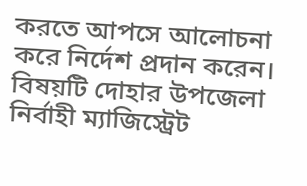করতে আপসে আলোচনা করে নির্দেশ প্রদান করেন। বিষয়টি দোহার উপজেলা নির্বাহী ম্যাজিস্ট্রেট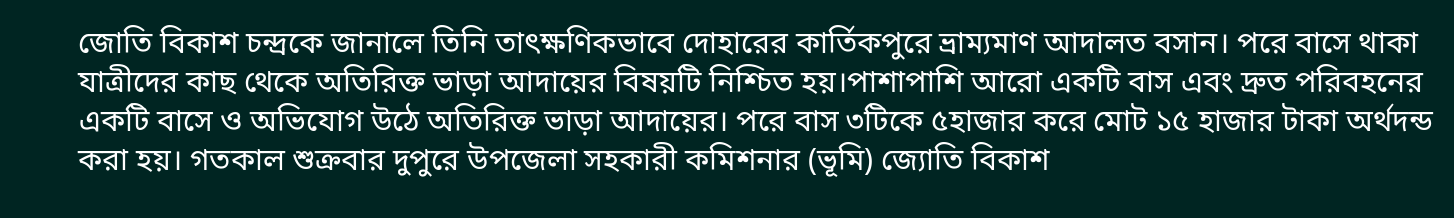জোতি বিকাশ চন্দ্রকে জানালে তিনি তাৎক্ষণিকভাবে দোহারের কার্তিকপুরে ভ্রাম্যমাণ আদালত বসান। পরে বাসে থাকা যাত্রীদের কাছ থেকে অতিরিক্ত ভাড়া আদায়ের বিষয়টি নিশ্চিত হয়।পাশাপাশি আরো একটি বাস এবং দ্রুত পরিবহনের একটি বাসে ও অভিযোগ উঠে অতিরিক্ত ভাড়া আদায়ের। পরে বাস ৩টিকে ৫হাজার করে মোট ১৫ হাজার টাকা অর্থদন্ড করা হয়। গতকাল শুক্রবার দুপুরে উপজেলা সহকারী কমিশনার (ভূমি) জ্যোতি বিকাশ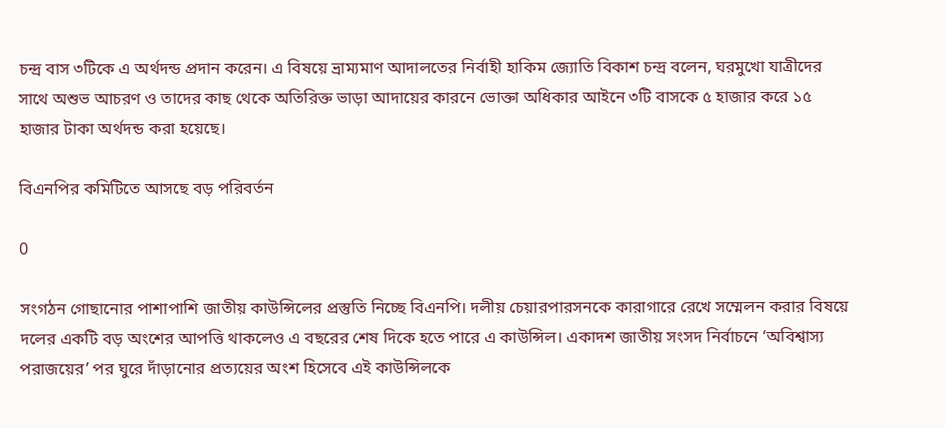চন্দ্র বাস ৩টিকে এ অর্থদন্ড প্রদান করেন। এ বিষয়ে ভ্রাম্যমাণ আদালতের নির্বাহী হাকিম জ্যোতি বিকাশ চন্দ্র বলেন, ঘরমুখো যাত্রীদের সাথে অশুভ আচরণ ও তাদের কাছ থেকে অতিরিক্ত ভাড়া আদায়ের কারনে ভোক্তা অধিকার আইনে ৩টি বাসকে ৫ হাজার করে ১৫ হাজার টাকা অর্থদন্ড করা হয়েছে।

বিএনপির কমিটিতে আসছে বড় পরিবর্তন

0

সংগঠন গোছানোর পাশাপাশি জাতীয় কাউন্সিলের প্রস্তুতি নিচ্ছে বিএনপি। দলীয় চেয়ারপারসনকে কারাগারে রেখে সম্মেলন করার বিষয়ে দলের একটি বড় অংশের আপত্তি থাকলেও এ বছরের শেষ দিকে হতে পারে এ কাউন্সিল। একাদশ জাতীয় সংসদ নির্বাচনে ‘অবিশ্বাস্য পরাজয়ের’ পর ঘুরে দাঁড়ানোর প্রত্যয়ের অংশ হিসেবে এই কাউন্সিলকে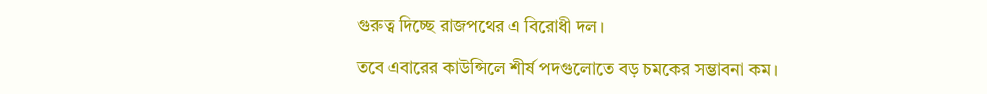গুরুত্ব দিচ্ছে রাজপথের এ বিরোধী দল।

তবে এবারের কাউন্সিলে শীর্ষ পদগুলোতে বড় চমকের সম্ভাবনা কম।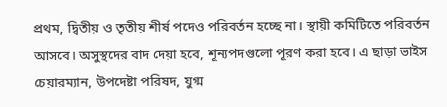প্রথম, দ্বিতীয় ও তৃতীয় শীর্ষ পদেও পরিবর্তন হচ্ছে না। স্থায়ী কমিটিতে পরিবর্তন আসবে। অসুস্থদের বাদ দেয়া হবে, শূন্যপদগুলো পূরণ করা হবে। এ ছাড়া ভাইস চেয়ারম্যান, উপদেষ্টা পরিষদ, যুগ্ম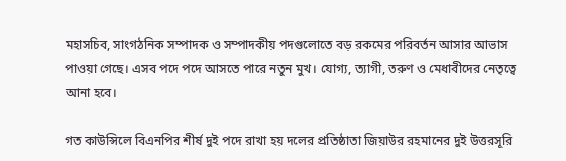মহাসচিব, সাংগঠনিক সম্পাদক ও সম্পাদকীয় পদগুলোতে বড় রকমের পরিবর্তন আসার আভাস পাওয়া গেছে। এসব পদে পদে আসতে পারে নতুন মুখ। যোগ্য, ত্যাগী, তরুণ ও মেধাবীদের নেতৃত্বে আনা হবে।

গত কাউন্সিলে বিএনপির শীর্ষ দুই পদে রাখা হয় দলের প্রতিষ্ঠাতা জিয়াউর রহমানের দুই উত্তরসূরি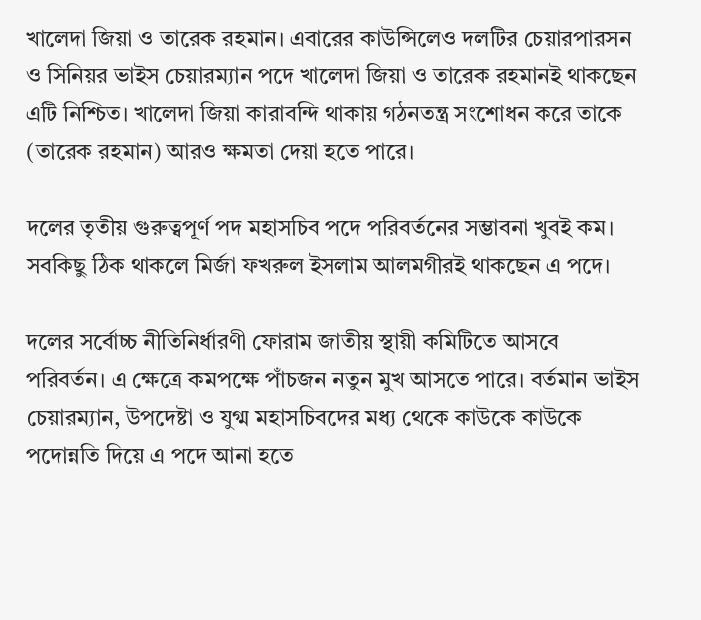খালেদা জিয়া ও তারেক রহমান। এবারের কাউন্সিলেও দলটির চেয়ারপারসন ও সিনিয়র ভাইস চেয়ারম্যান পদে খালেদা জিয়া ও তারেক রহমানই থাকছেন এটি নিশ্চিত। খালেদা জিয়া কারাবন্দি থাকায় গঠনতন্ত্র সংশোধন করে তাকে (তারেক রহমান) আরও ক্ষমতা দেয়া হতে পারে।

দলের তৃতীয় গুরুত্বপূর্ণ পদ মহাসচিব পদে পরিবর্তনের সম্ভাবনা খুবই কম। সবকিছু ঠিক থাকলে মির্জা ফখরুল ইসলাম আলমগীরই থাকছেন এ পদে।

দলের সর্বোচ্চ নীতিনির্ধারণী ফোরাম জাতীয় স্থায়ী কমিটিতে আসবে পরিবর্তন। এ ক্ষেত্রে কমপক্ষে পাঁচজন নতুন মুখ আসতে পারে। বর্তমান ভাইস চেয়ারম্যান, উপদেষ্টা ও যুগ্ম মহাসচিবদের মধ্য থেকে কাউকে কাউকে পদোন্নতি দিয়ে এ পদে আনা হতে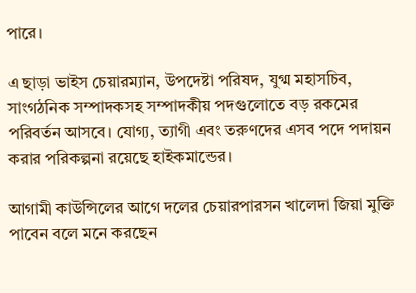পারে।

এ ছাড়া ভাইস চেয়ারম্যান, উপদেষ্টা পরিষদ, যুগ্ম মহাসচিব, সাংগঠনিক সম্পাদকসহ সম্পাদকীয় পদগুলোতে বড় রকমের পরিবর্তন আসবে। যোগ্য, ত্যাগী এবং তরুণদের এসব পদে পদায়ন করার পরিকল্পনা রয়েছে হাইকমান্ডের।

আগামী কাউন্সিলের আগে দলের চেয়ারপারসন খালেদা জিয়া মুক্তি পাবেন বলে মনে করছেন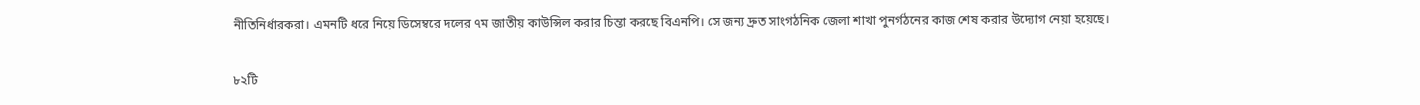নীতিনির্ধারকরা। এমনটি ধরে নিয়ে ডিসেম্বরে দলের ৭ম জাতীয় কাউন্সিল করার চিন্তা করছে বিএনপি। সে জন্য দ্রুত সাংগঠনিক জেলা শাখা পুনর্গঠনের কাজ শেষ করার উদ্যোগ নেয়া হয়েছে।

৮২টি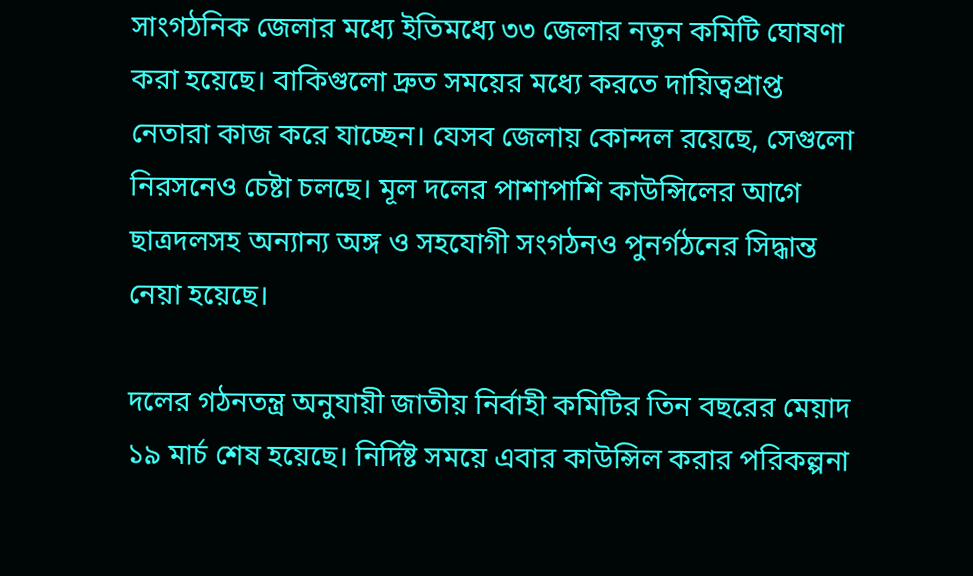সাংগঠনিক জেলার মধ্যে ইতিমধ্যে ৩৩ জেলার নতুন কমিটি ঘোষণা করা হয়েছে। বাকিগুলো দ্রুত সময়ের মধ্যে করতে দায়িত্বপ্রাপ্ত নেতারা কাজ করে যাচ্ছেন। যেসব জেলায় কোন্দল রয়েছে, সেগুলো নিরসনেও চেষ্টা চলছে। মূল দলের পাশাপাশি কাউন্সিলের আগে ছাত্রদলসহ অন্যান্য অঙ্গ ও সহযোগী সংগঠনও পুনর্গঠনের সিদ্ধান্ত নেয়া হয়েছে।

দলের গঠনতন্ত্র অনুযায়ী জাতীয় নির্বাহী কমিটির তিন বছরের মেয়াদ ১৯ মার্চ শেষ হয়েছে। নির্দিষ্ট সময়ে এবার কাউন্সিল করার পরিকল্পনা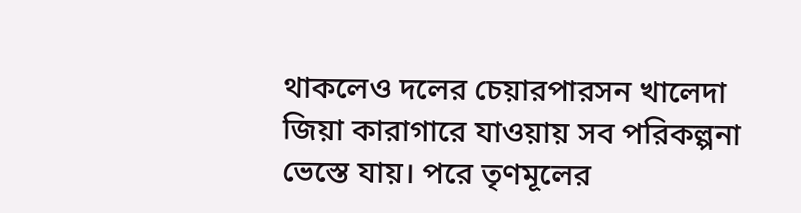থাকলেও দলের চেয়ারপারসন খালেদা জিয়া কারাগারে যাওয়ায় সব পরিকল্পনা ভেস্তে যায়। পরে তৃণমূলের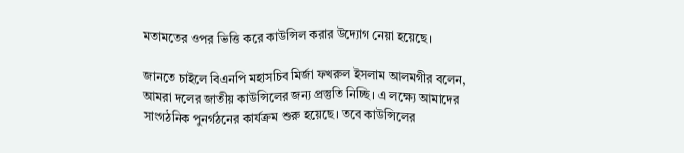মতামতের ওপর ভিত্তি করে কাউন্সিল করার উদ্যোগ নেয়া হয়েছে।

জানতে চাইলে বিএনপি মহাসচিব মির্জা ফখরুল ইসলাম আলমগীর বলেন, আমরা দলের জাতীয় কাউন্সিলের জন্য প্রস্তুতি নিচ্ছি। এ লক্ষ্যে আমাদের সাংগঠনিক পুনর্গঠনের কার্যক্রম শুরু হয়েছে। তবে কাউন্সিলের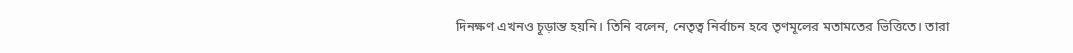দিনক্ষণ এখনও চূড়ান্ত হয়নি। তিনি বলেন, নেতৃত্ব নির্বাচন হবে তৃণমূলের মতামতের ভিত্তিতে। তারা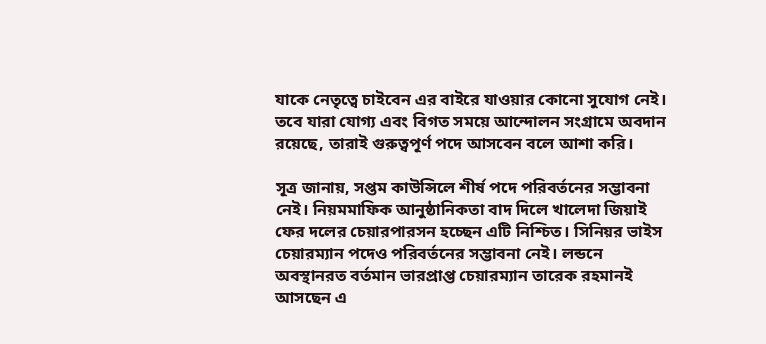যাকে নেতৃত্বে চাইবেন এর বাইরে যাওয়ার কোনো সুযোগ নেই। তবে যারা যোগ্য এবং বিগত সময়ে আন্দোলন সংগ্রামে অবদান রয়েছে, তারাই গুরুত্বপূর্ণ পদে আসবেন বলে আশা করি।

সূত্র জানায়, সপ্তম কাউন্সিলে শীর্ষ পদে পরিবর্তনের সম্ভাবনা নেই। নিয়মমাফিক আনুষ্ঠানিকতা বাদ দিলে খালেদা জিয়াই ফের দলের চেয়ারপারসন হচ্ছেন এটি নিশ্চিত। সিনিয়র ভাইস চেয়ারম্যান পদেও পরিবর্তনের সম্ভাবনা নেই। লন্ডনে অবস্থানরত বর্তমান ভারপ্রাপ্ত চেয়ারম্যান তারেক রহমানই আসছেন এ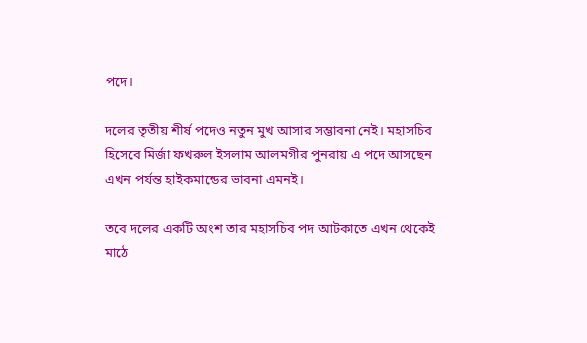পদে।

দলের তৃতীয় শীর্ষ পদেও নতুন মুখ আসার সম্ভাবনা নেই। মহাসচিব হিসেবে মির্জা ফখরুল ইসলাম আলমগীর পুনরায় এ পদে আসছেন এখন পর্যন্ত হাইকমান্ডের ভাবনা এমনই।

তবে দলের একটি অংশ তার মহাসচিব পদ আটকাতে এখন থেকেই মাঠে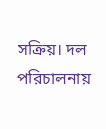সক্রিয়। দল পরিচালনায়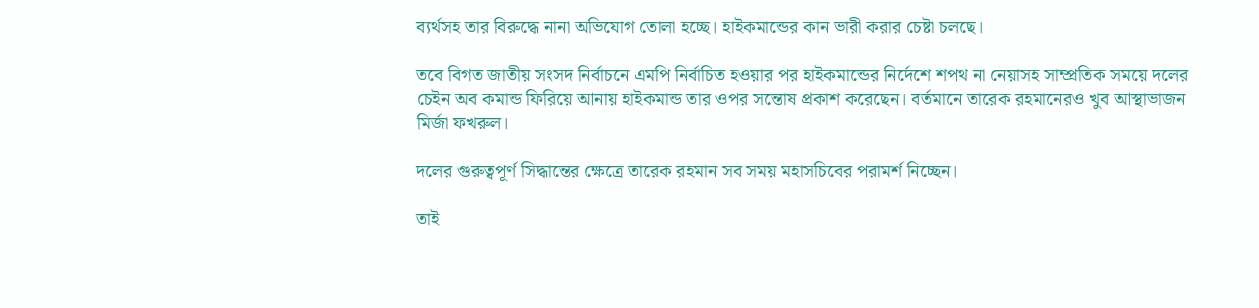ব্যর্থসহ তার বিরুদ্ধে নানা অভিযোগ তোলা হচ্ছে। হাইকমান্ডের কান ভারী করার চেষ্টা চলছে।

তবে বিগত জাতীয় সংসদ নির্বাচনে এমপি নির্বাচিত হওয়ার পর হাইকমান্ডের নির্দেশে শপথ না নেয়াসহ সাম্প্রতিক সময়ে দলের চেইন অব কমান্ড ফিরিয়ে আনায় হাইকমান্ড তার ওপর সন্তোষ প্রকাশ করেছেন। বর্তমানে তারেক রহমানেরও খুব আস্থাভাজন মির্জা ফখরুল।

দলের গুরুত্বপূর্ণ সিদ্ধান্তের ক্ষেত্রে তারেক রহমান সব সময় মহাসচিবের পরামর্শ নিচ্ছেন।

তাই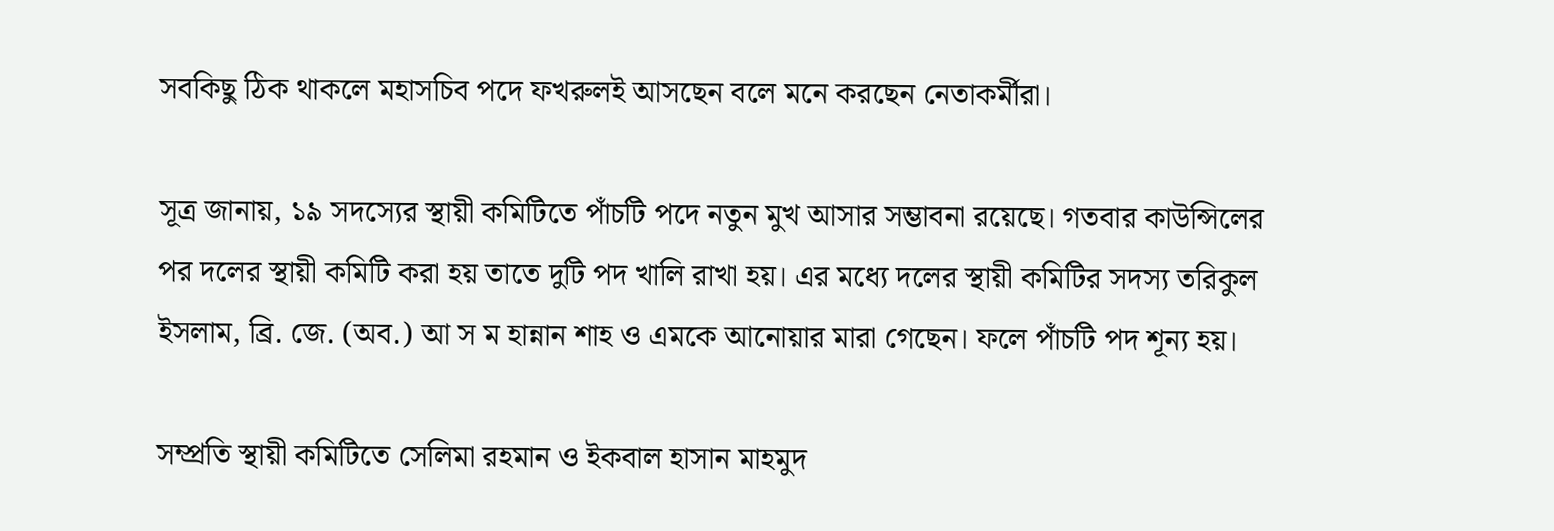সবকিছু ঠিক থাকলে মহাসচিব পদে ফখরুলই আসছেন বলে মনে করছেন নেতাকর্মীরা।

সূত্র জানায়, ১৯ সদস্যের স্থায়ী কমিটিতে পাঁচটি পদে নতুন মুখ আসার সম্ভাবনা রয়েছে। গতবার কাউন্সিলের পর দলের স্থায়ী কমিটি করা হয় তাতে দুটি পদ খালি রাখা হয়। এর মধ্যে দলের স্থায়ী কমিটির সদস্য তরিকুল ইসলাম, ব্রি. জে. (অব.) আ স ম হান্নান শাহ ও এমকে আনোয়ার মারা গেছেন। ফলে পাঁচটি পদ শূন্য হয়।

সম্প্রতি স্থায়ী কমিটিতে সেলিমা রহমান ও ইকবাল হাসান মাহমুদ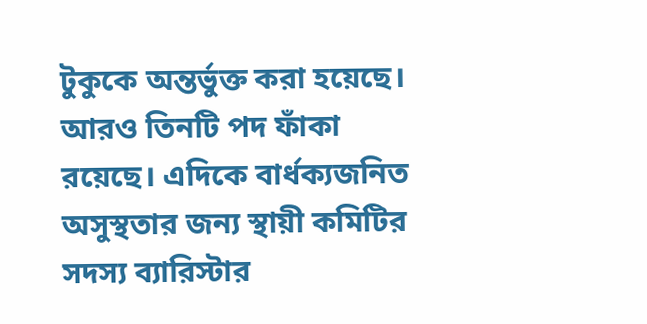টুকুকে অন্তর্ভুক্ত করা হয়েছে। আরও তিনটি পদ ফাঁকা রয়েছে। এদিকে বার্ধক্যজনিত অসুস্থতার জন্য স্থায়ী কমিটির সদস্য ব্যারিস্টার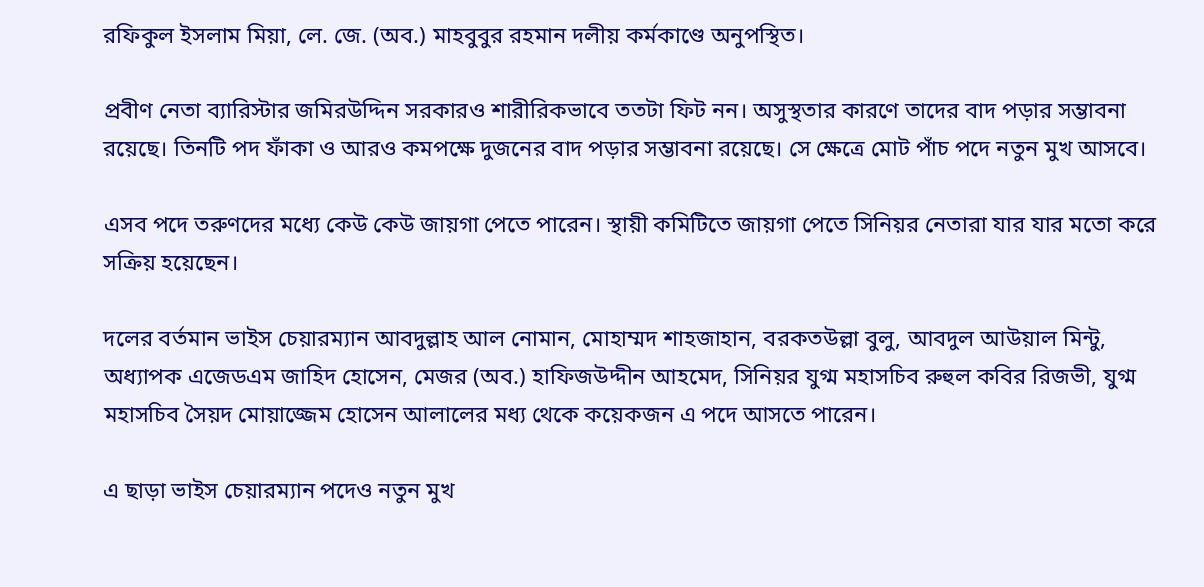রফিকুল ইসলাম মিয়া, লে. জে. (অব.) মাহবুবুর রহমান দলীয় কর্মকাণ্ডে অনুপস্থিত।

প্রবীণ নেতা ব্যারিস্টার জমিরউদ্দিন সরকারও শারীরিকভাবে ততটা ফিট নন। অসুস্থতার কারণে তাদের বাদ পড়ার সম্ভাবনা রয়েছে। তিনটি পদ ফাঁকা ও আরও কমপক্ষে দুজনের বাদ পড়ার সম্ভাবনা রয়েছে। সে ক্ষেত্রে মোট পাঁচ পদে নতুন মুখ আসবে।

এসব পদে তরুণদের মধ্যে কেউ কেউ জায়গা পেতে পারেন। স্থায়ী কমিটিতে জায়গা পেতে সিনিয়র নেতারা যার যার মতো করে সক্রিয় হয়েছেন।

দলের বর্তমান ভাইস চেয়ারম্যান আবদুল্লাহ আল নোমান, মোহাম্মদ শাহজাহান, বরকতউল্লা বুলু, আবদুল আউয়াল মিন্টু, অধ্যাপক এজেডএম জাহিদ হোসেন, মেজর (অব.) হাফিজউদ্দীন আহমেদ, সিনিয়র যুগ্ম মহাসচিব রুহুল কবির রিজভী, যুগ্ম মহাসচিব সৈয়দ মোয়াজ্জেম হোসেন আলালের মধ্য থেকে কয়েকজন এ পদে আসতে পারেন।

এ ছাড়া ভাইস চেয়ারম্যান পদেও নতুন মুখ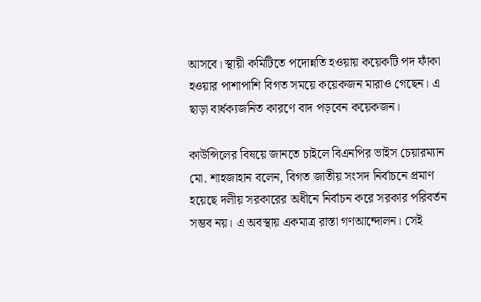আসবে। স্থায়ী কমিটিতে পদোন্নতি হওয়ায় কয়েকটি পদ ফাঁকা হওয়ার পাশাপাশি বিগত সময়ে কয়েকজন মারাও গেছেন। এ ছাড়া বার্ধক্যজনিত কারণে বাদ পড়বেন কয়েকজন।

কাউন্সিলের বিষয়ে জানতে চাইলে বিএনপির ভাইস চেয়ারম্যান মো. শাহজাহান বলেন, বিগত জাতীয় সংসদ নির্বাচনে প্রমাণ হয়েছে দলীয় সরকারের অধীনে নির্বাচন করে সরকার পরিবর্তন সম্ভব নয়। এ অবস্থায় একমাত্র রাস্তা গণআন্দোলন। সেই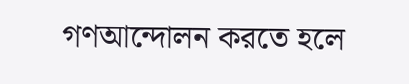গণআন্দোলন করতে হলে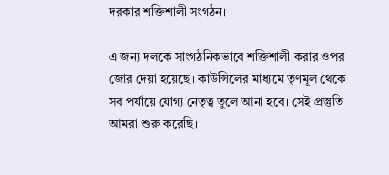দরকার শক্তিশালী সংগঠন।

এ জন্য দলকে সাংগঠনিকভাবে শক্তিশালী করার ওপর জোর দেয়া হয়েছে। কাউন্সিলের মাধ্যমে তৃণমূল থেকে সব পর্যায়ে যোগ্য নেতৃত্ব তুলে আনা হবে। সেই প্রস্তুতি আমরা শুরু করেছি।